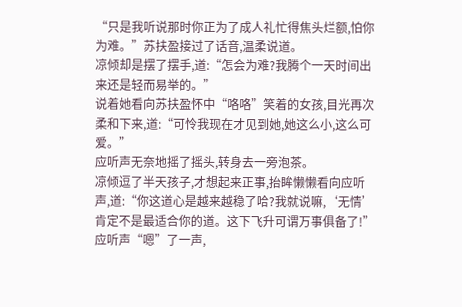“只是我听说那时你正为了成人礼忙得焦头烂额,怕你为难。”苏扶盈接过了话音,温柔说道。
凉倾却是摆了摆手,道:“怎会为难?我腾个一天时间出来还是轻而易举的。”
说着她看向苏扶盈怀中“咯咯”笑着的女孩,目光再次柔和下来,道:“可怜我现在才见到她,她这么小,这么可爱。”
应听声无奈地摇了摇头,转身去一旁泡茶。
凉倾逗了半天孩子,才想起来正事,抬眸懒懒看向应听声,道:“你这道心是越来越稳了哈?我就说嘛,‘无情’肯定不是最适合你的道。这下飞升可谓万事俱备了!”
应听声“嗯”了一声,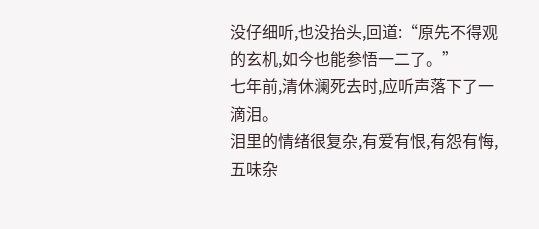没仔细听,也没抬头,回道:“原先不得观的玄机,如今也能参悟一二了。”
七年前,清休澜死去时,应听声落下了一滴泪。
泪里的情绪很复杂,有爱有恨,有怨有悔,五味杂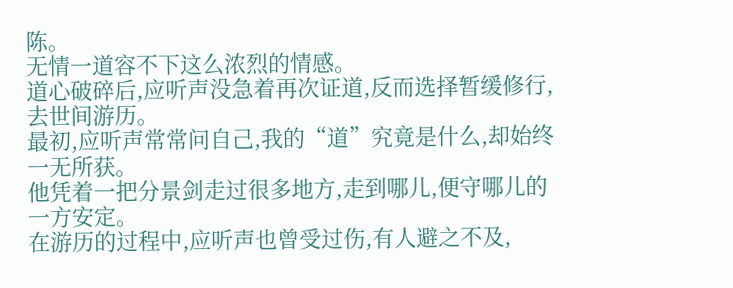陈。
无情一道容不下这么浓烈的情感。
道心破碎后,应听声没急着再次证道,反而选择暂缓修行,去世间游历。
最初,应听声常常问自己,我的“道”究竟是什么,却始终一无所获。
他凭着一把分景剑走过很多地方,走到哪儿,便守哪儿的一方安定。
在游历的过程中,应听声也曾受过伤,有人避之不及,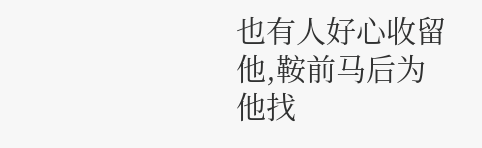也有人好心收留他,鞍前马后为他找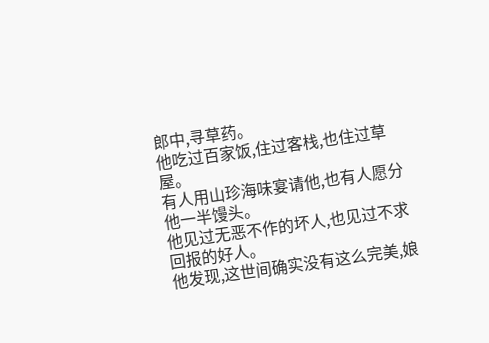郎中,寻草药。
他吃过百家饭,住过客栈,也住过草屋。
有人用山珍海味宴请他,也有人愿分他一半馒头。
他见过无恶不作的坏人,也见过不求回报的好人。
他发现,这世间确实没有这么完美,娘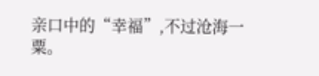亲口中的“幸福”,不过沧海一粟。